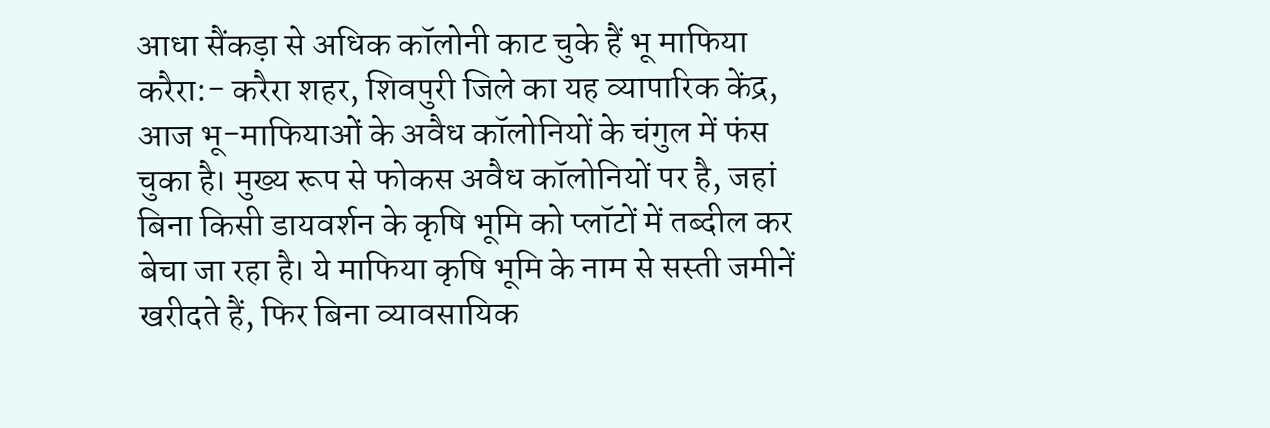आधा सैंकड़ा से अधिक कॉलोनी काट चुके हैं भू माफिया
करैरा:- करैरा शहर, शिवपुरी जिले का यह व्यापारिक केंद्र, आज भू-माफियाओं के अवैध कॉलोनियों के चंगुल में फंस चुका है। मुख्य रूप से फोकस अवैध कॉलोनियों पर है, जहां बिना किसी डायवर्शन के कृषि भूमि को प्लॉटों में तब्दील कर बेचा जा रहा है। ये माफिया कृषि भूमि के नाम से सस्ती जमीनें खरीदते हैं, फिर बिना व्यावसायिक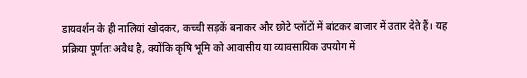डायवर्शन के ही नालियां खोदकर, कच्ची सड़कें बनाकर और छोटे प्लॉटों में बांटकर बाजार में उतार देते हैं। यह प्रक्रिया पूर्णतः अवैध है, क्योंकि कृषि भूमि को आवासीय या व्यावसायिक उपयोग में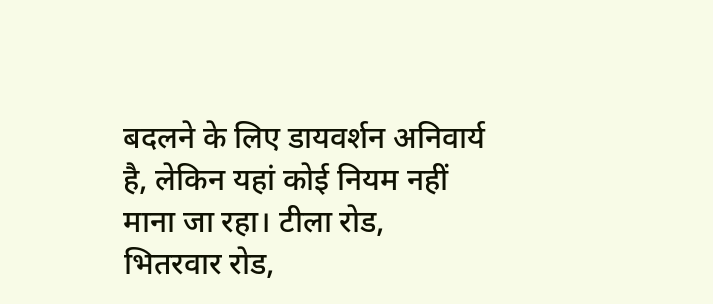बदलने के लिए डायवर्शन अनिवार्य है, लेकिन यहां कोई नियम नहीं माना जा रहा। टीला रोड, भितरवार रोड,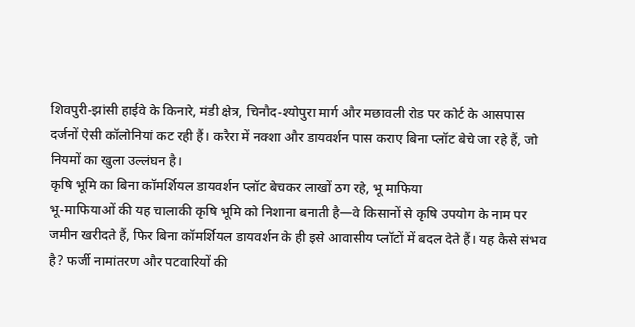शिवपुरी-झांसी हाईवे के किनारे, मंडी क्षेत्र, चिनौद-श्योपुरा मार्ग और मछावली रोड पर कोर्ट के आसपास दर्जनों ऐसी कॉलोनियां कट रही हैं। करैरा में नक्शा और डायवर्शन पास कराए बिना प्लॉट बेचे जा रहे हैं, जो नियमों का खुला उल्लंघन है।
कृषि भूमि का बिना कॉमर्शियल डायवर्शन प्लॉट बेचकर लाखों ठग रहे, भू माफिया
भू-माफियाओं की यह चालाकी कृषि भूमि को निशाना बनाती है—वे किसानों से कृषि उपयोग के नाम पर जमीन खरीदते हैं, फिर बिना कॉमर्शियल डायवर्शन के ही इसे आवासीय प्लॉटों में बदल देते हैं। यह कैसे संभव है? फर्जी नामांतरण और पटवारियों की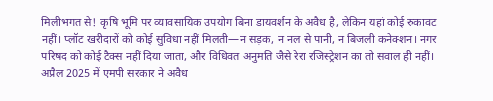मिलीभगत से! कृषि भूमि पर व्यावसायिक उपयोग बिना डायवर्शन के अवैध है, लेकिन यहां कोई रुकावट नहीं। प्लॉट खरीदारों को कोई सुविधा नहीं मिलती—न सड़क, न नल से पानी, न बिजली कनेक्शन। नगर परिषद को कोई टैक्स नहीं दिया जाता, और विधिवत अनुमति जैसे रेरा रजिस्ट्रेशन का तो सवाल ही नहीं। अप्रैल 2025 में एमपी सरकार ने अवैध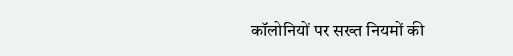कॉलोनियों पर सख्त नियमों की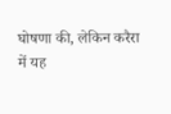घोषणा की, लेकिन करैरा में यह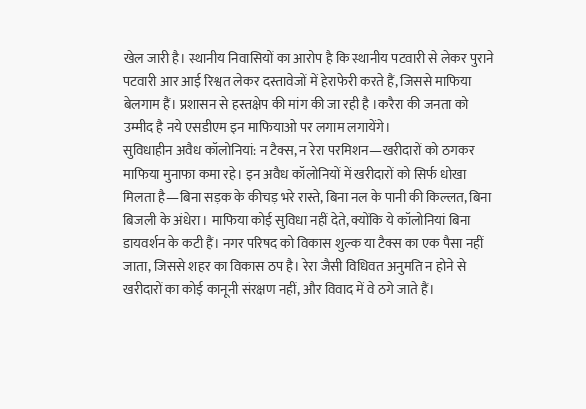खेल जारी है। स्थानीय निवासियों का आरोप है कि स्थानीय पटवारी से लेकर पुराने पटवारी आर आई रिश्वत लेकर दस्तावेजों में हेराफेरी करते हैं, जिससे माफिया बेलगाम हैं। प्रशासन से हस्तक्षेप की मांग की जा रही है ।करैरा की जनता को उम्मीद है नये एसडीएम इन माफियाओ पर लगाम लगायेंगे।
सुविधाहीन अवैध कॉलोनियां: न टैक्स, न रेरा परमिशन—खरीदारों को ठगकर माफिया मुनाफा कमा रहे। इन अवैध कॉलोनियों में खरीदारों को सिर्फ धोखा मिलता है—बिना सड़क के कीचड़ भरे रास्ते, बिना नल के पानी की किल्लत, बिना बिजली के अंधेरा। माफिया कोई सुविधा नहीं देते, क्योंकि ये कॉलोनियां बिना डायवर्शन के कटी हैं। नगर परिषद को विकास शुल्क या टैक्स का एक पैसा नहीं जाता, जिससे शहर का विकास ठप है। रेरा जैसी विधिवत अनुमति न होने से खरीदारों का कोई कानूनी संरक्षण नहीं, और विवाद में वे ठगे जाते हैं।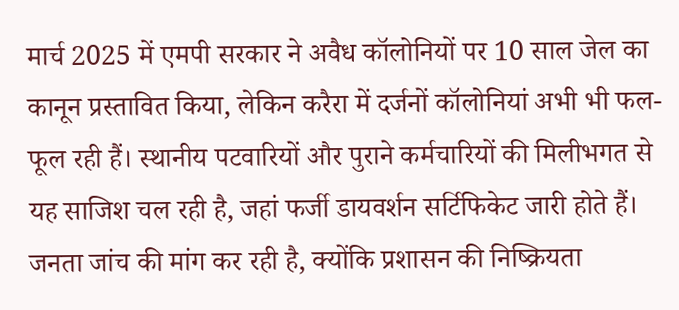मार्च 2025 में एमपी सरकार ने अवैध कॉलोनियों पर 10 साल जेल का कानून प्रस्तावित किया, लेकिन करैरा में दर्जनों कॉलोनियां अभी भी फल-फूल रही हैं। स्थानीय पटवारियों और पुराने कर्मचारियों की मिलीभगत से यह साजिश चल रही है, जहां फर्जी डायवर्शन सर्टिफिकेट जारी होते हैं। जनता जांच की मांग कर रही है, क्योंकि प्रशासन की निष्क्रियता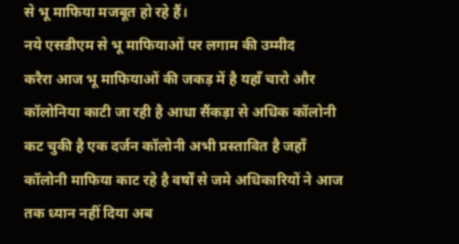से भू माफिया मजबूत हो रहे हैं।
नये एसडीएम से भू माफियाओं पर लगाम की उम्मीद
करैरा आज भू माफियाओं की जकड़ में है यहाँ चारो और कॉलोनिया काटी जा रही है आधा सैंकड़ा से अधिक कॉलोनी कट चुकी है एक दर्जन कॉलोनी अभी प्रस्तावित है जहाँ कॉलोनी माफिया काट रहे है वर्षों से जमे अधिकारियों ने आज तक ध्यान नहीं दिया अब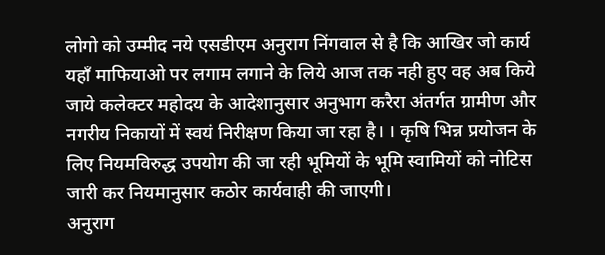लोगो को उम्मीद नये एसडीएम अनुराग निंगवाल से है कि आखिर जो कार्य यहाँ माफियाओ पर लगाम लगाने के लिये आज तक नही हुए वह अब किये जाये कलेक्टर महोदय के आदेशानुसार अनुभाग करैरा अंतर्गत ग्रामीण और नगरीय निकायों में स्वयं निरीक्षण किया जा रहा है। । कृषि भिन्न प्रयोजन के लिए नियमविरुद्ध उपयोग की जा रही भूमियों के भूमि स्वामियों को नोटिस जारी कर नियमानुसार कठोर कार्यवाही की जाएगी।
अनुराग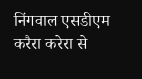निंगवाल एसडीएम करैरा करेरा से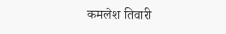कमलेश तिवारी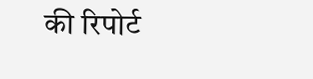की रिपोर्ट